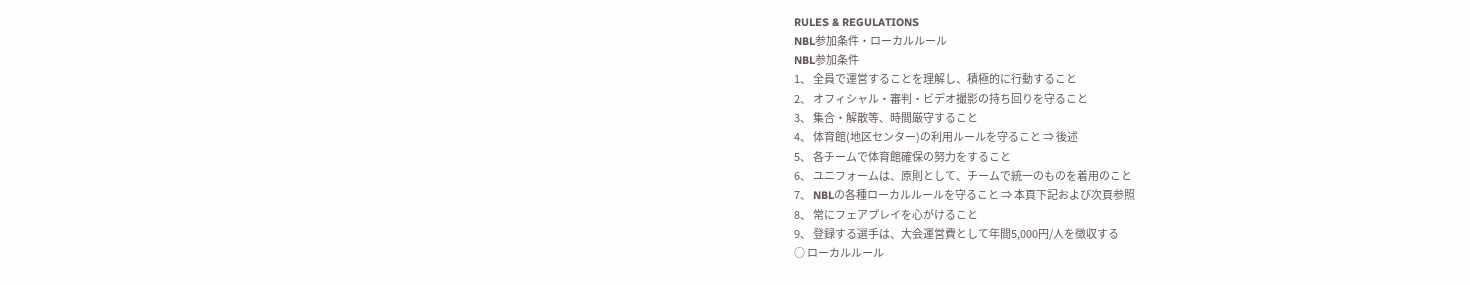RULES & REGULATIONS
NBL参加条件・ローカルルール
NBL参加条件
1、 全員で運営することを理解し、積極的に行動すること
2、 オフィシャル・審判・ビデオ撮影の持ち回りを守ること
3、 集合・解散等、時間厳守すること
4、 体育館(地区センター)の利用ルールを守ること ⇒ 後述
5、 各チームで体育館確保の努力をすること
6、 ユニフォームは、原則として、チームで統一のものを着用のこと
7、 NBLの各種ローカルルールを守ること ⇒ 本頁下記および次頁参照
8、 常にフェアプレイを心がけること
9、 登録する選手は、大会運営費として年間5,000円/人を徴収する
○ ローカルルール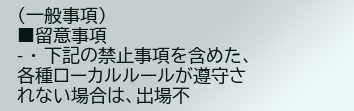(一般事項)
■留意事項
- ・ 下記の禁止事項を含めた、各種ローカルルールが遵守されない場合は、出場不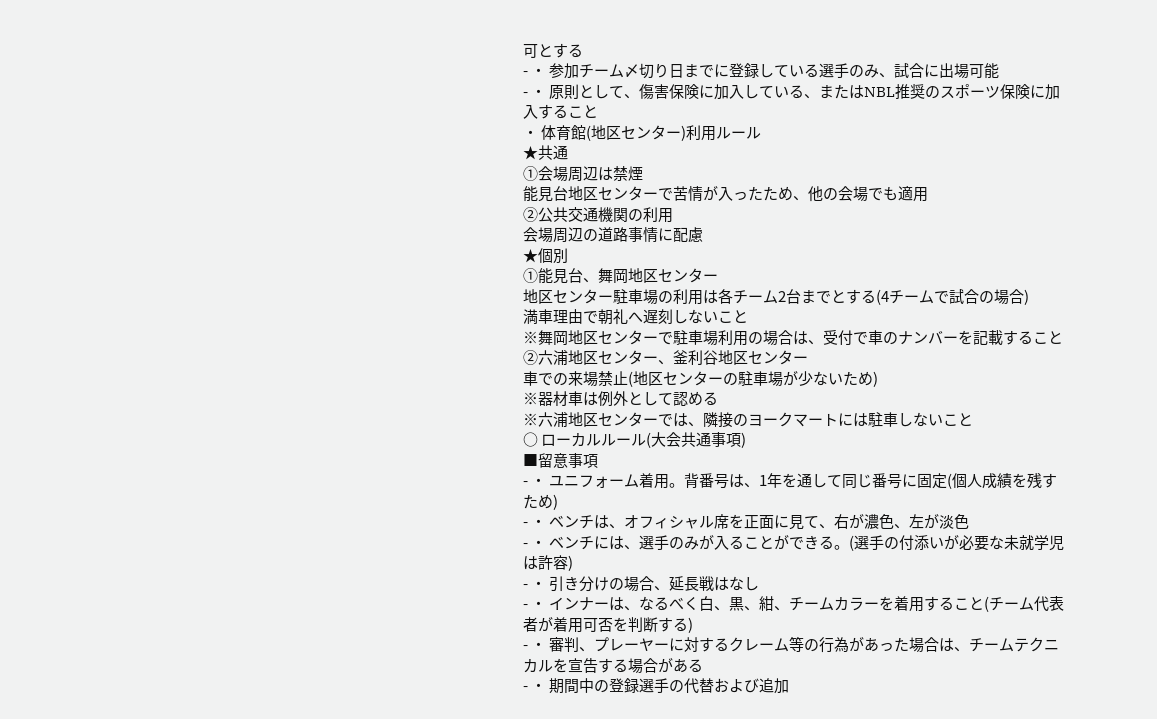可とする
- ・ 参加チーム〆切り日までに登録している選手のみ、試合に出場可能
- ・ 原則として、傷害保険に加入している、またはNBL推奨のスポーツ保険に加入すること
・ 体育館(地区センター)利用ルール
★共通
①会場周辺は禁煙
能見台地区センターで苦情が入ったため、他の会場でも適用
②公共交通機関の利用
会場周辺の道路事情に配慮
★個別
①能見台、舞岡地区センター
地区センター駐車場の利用は各チーム2台までとする(4チームで試合の場合)
満車理由で朝礼へ遅刻しないこと
※舞岡地区センターで駐車場利用の場合は、受付で車のナンバーを記載すること
②六浦地区センター、釜利谷地区センター
車での来場禁止(地区センターの駐車場が少ないため)
※器材車は例外として認める
※六浦地区センターでは、隣接のヨークマートには駐車しないこと
○ ローカルルール(大会共通事項)
■留意事項
- ・ ユニフォーム着用。背番号は、1年を通して同じ番号に固定(個人成績を残すため)
- ・ ベンチは、オフィシャル席を正面に見て、右が濃色、左が淡色
- ・ ベンチには、選手のみが入ることができる。(選手の付添いが必要な未就学児は許容)
- ・ 引き分けの場合、延長戦はなし
- ・ インナーは、なるべく白、黒、紺、チームカラーを着用すること(チーム代表者が着用可否を判断する)
- ・ 審判、プレーヤーに対するクレーム等の行為があった場合は、チームテクニカルを宣告する場合がある
- ・ 期間中の登録選手の代替および追加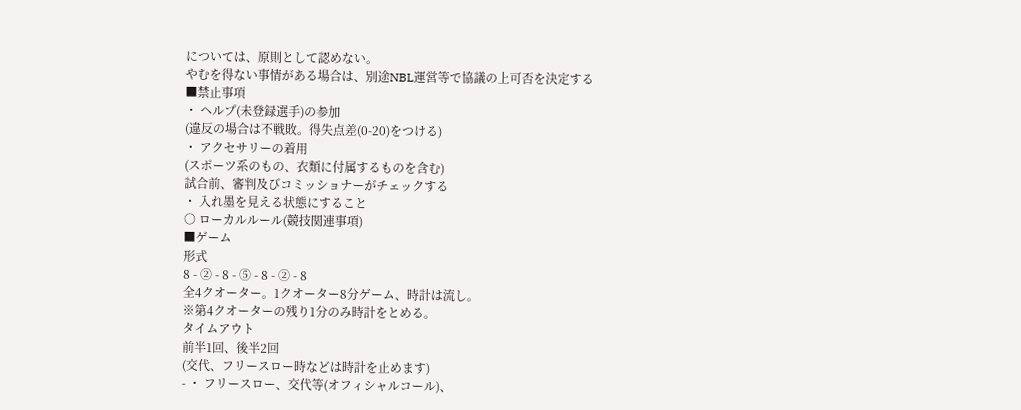については、原則として認めない。
やむを得ない事情がある場合は、別途NBL運営等で協議の上可否を決定する
■禁止事項
・ ヘルプ(未登録選手)の参加
(違反の場合は不戦敗。得失点差(0-20)をつける)
・ アクセサリーの着用
(スポーツ系のもの、衣類に付属するものを含む)
試合前、審判及びコミッショナーがチェックする
・ 入れ墨を見える状態にすること
○ ローカルルール(競技関連事項)
■ゲーム
形式
8 - ② - 8 - ⑤ - 8 - ② - 8
全4クオーター。1クオーター8分ゲーム、時計は流し。
※第4クオーターの残り1分のみ時計をとめる。
タイムアウト
前半1回、後半2回
(交代、フリースロー時などは時計を止めます)
- ・ フリースロー、交代等(オフィシャルコール)、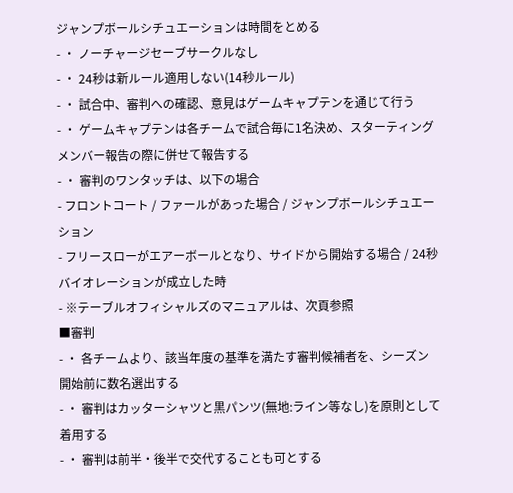ジャンプボールシチュエーションは時間をとめる
- ・ ノーチャージセーブサークルなし
- ・ 24秒は新ルール適用しない(14秒ルール)
- ・ 試合中、審判への確認、意見はゲームキャプテンを通じて行う
- ・ ゲームキャプテンは各チームで試合毎に1名決め、スターティングメンバー報告の際に併せて報告する
- ・ 審判のワンタッチは、以下の場合
- フロントコート / ファールがあった場合 / ジャンプボールシチュエーション
- フリースローがエアーボールとなり、サイドから開始する場合 / 24秒バイオレーションが成立した時
- ※テーブルオフィシャルズのマニュアルは、次頁参照
■審判
- ・ 各チームより、該当年度の基準を満たす審判候補者を、シーズン開始前に数名選出する
- ・ 審判はカッターシャツと黒パンツ(無地:ライン等なし)を原則として着用する
- ・ 審判は前半・後半で交代することも可とする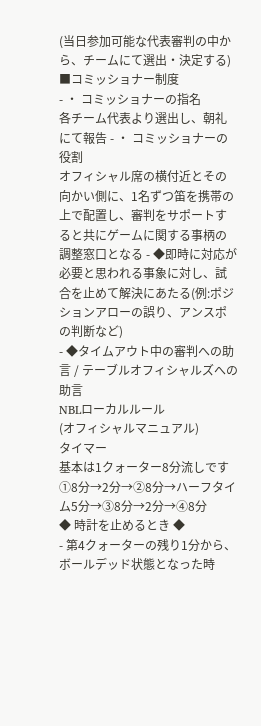(当日参加可能な代表審判の中から、チームにて選出・決定する)
■コミッショナー制度
- ・ コミッショナーの指名
各チーム代表より選出し、朝礼にて報告 - ・ コミッショナーの役割
オフィシャル席の横付近とその向かい側に、1名ずつ笛を携帯の上で配置し、審判をサポートすると共にゲームに関する事柄の調整窓口となる - ◆即時に対応が必要と思われる事象に対し、試合を止めて解決にあたる(例:ポジションアローの誤り、アンスポの判断など)
- ◆タイムアウト中の審判への助言 / テーブルオフィシャルズへの助言
NBLローカルルール
(オフィシャルマニュアル)
タイマー
基本は1クォーター8分流しです
①8分→2分→②8分→ハーフタイム5分→③8分→2分→④8分
◆ 時計を止めるとき ◆
- 第4クォーターの残り1分から、ボールデッド状態となった時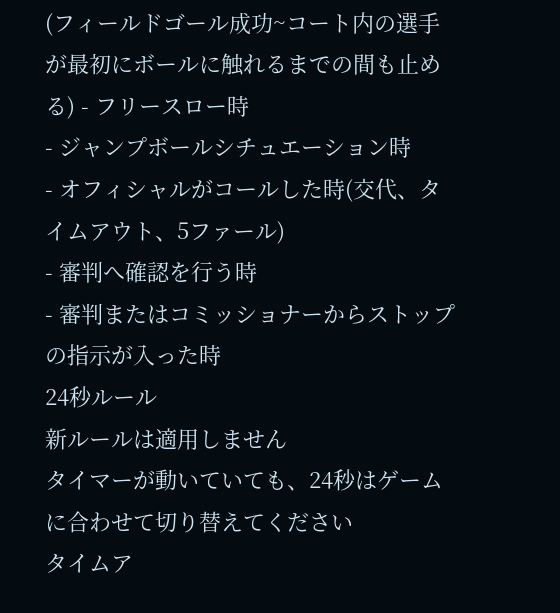(フィールドゴール成功~コート内の選手が最初にボールに触れるまでの間も止める) - フリースロー時
- ジャンプボールシチュエーション時
- オフィシャルがコールした時(交代、タイムアウト、5ファール)
- 審判へ確認を行う時
- 審判またはコミッショナーからストップの指示が入った時
24秒ルール
新ルールは適用しません
タイマーが動いていても、24秒はゲームに合わせて切り替えてください
タイムア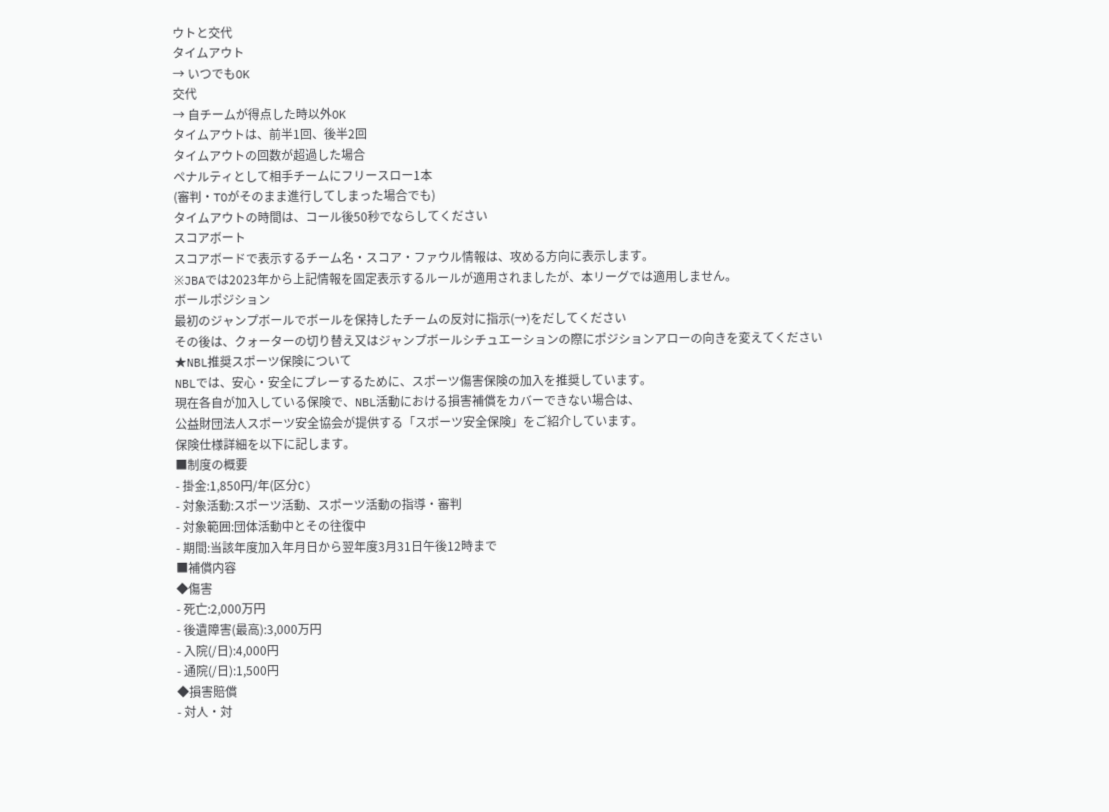ウトと交代
タイムアウト
→ いつでもOK
交代
→ 自チームが得点した時以外OK
タイムアウトは、前半1回、後半2回
タイムアウトの回数が超過した場合
ペナルティとして相手チームにフリースロー1本
(審判・TOがそのまま進行してしまった場合でも)
タイムアウトの時間は、コール後50秒でならしてください
スコアボート
スコアボードで表示するチーム名・スコア・ファウル情報は、攻める方向に表示します。
※JBAでは2023年から上記情報を固定表示するルールが適用されましたが、本リーグでは適用しません。
ボールポジション
最初のジャンプボールでボールを保持したチームの反対に指示(→)をだしてください
その後は、クォーターの切り替え又はジャンプボールシチュエーションの際にポジションアローの向きを変えてください
★NBL推奨スポーツ保険について
NBLでは、安心・安全にプレーするために、スポーツ傷害保険の加入を推奨しています。
現在各自が加入している保険で、NBL活動における損害補償をカバーできない場合は、
公益財団法人スポーツ安全協会が提供する「スポーツ安全保険」をご紹介しています。
保険仕様詳細を以下に記します。
■制度の概要
- 掛金:1,850円/年(区分C)
- 対象活動:スポーツ活動、スポーツ活動の指導・審判
- 対象範囲:団体活動中とその往復中
- 期間:当該年度加入年月日から翌年度3月31日午後12時まで
■補償内容
◆傷害
- 死亡:2,000万円
- 後遺障害(最高):3,000万円
- 入院(/日):4,000円
- 通院(/日):1,500円
◆損害賠償
- 対人・対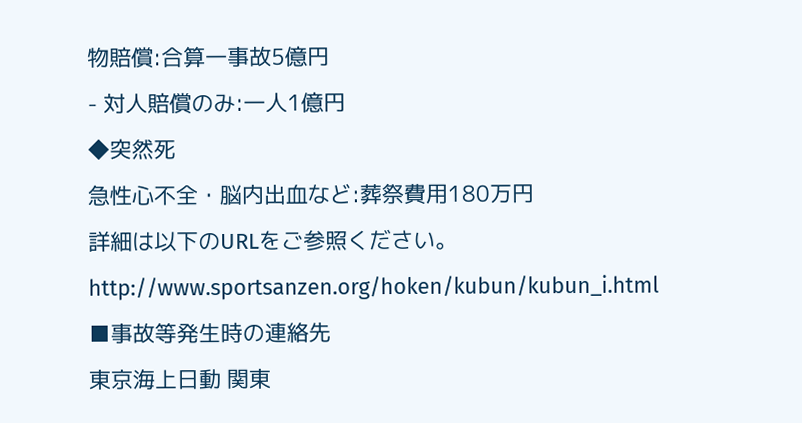物賠償:合算一事故5億円
- 対人賠償のみ:一人1億円
◆突然死
急性心不全・脳内出血など:葬祭費用180万円
詳細は以下のURLをご参照ください。
http://www.sportsanzen.org/hoken/kubun/kubun_i.html
■事故等発生時の連絡先
東京海上日動 関東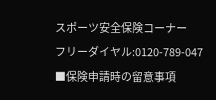スポーツ安全保険コーナー
フリーダイヤル:0120-789-047
■保険申請時の留意事項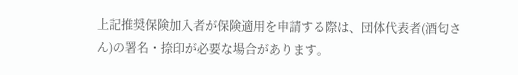上記推奨保険加入者が保険適用を申請する際は、団体代表者(酒匂さん)の署名・捺印が必要な場合があります。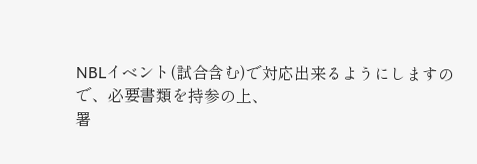NBLイベント(試合含む)で対応出来るようにしますので、必要書類を持参の上、
署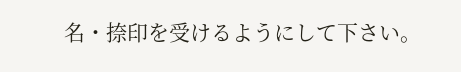名・捺印を受けるようにして下さい。